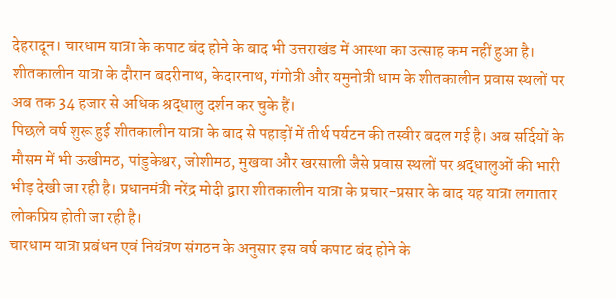देहरादून। चारधाम यात्रा के कपाट बंद होने के बाद भी उत्तराखंड में आस्था का उत्साह कम नहीं हुआ है। शीतकालीन यात्रा के दौरान बदरीनाथ, केदारनाथ, गंगोत्री और यमुनोत्री धाम के शीतकालीन प्रवास स्थलों पर अब तक 34 हजार से अधिक श्रद्धालु दर्शन कर चुके हैं।
पिछले वर्ष शुरू हुई शीतकालीन यात्रा के बाद से पहाड़ों में तीर्थ पर्यटन की तस्वीर बदल गई है। अब सर्दियों के मौसम में भी ऊखीमठ, पांडुकेश्वर, जोशीमठ, मुखवा और खरसाली जैसे प्रवास स्थलों पर श्रद्धालुओं की भारी भीड़ देखी जा रही है। प्रधानमंत्री नरेंद्र मोदी द्वारा शीतकालीन यात्रा के प्रचार-प्रसार के बाद यह यात्रा लगातार लोकप्रिय होती जा रही है।
चारधाम यात्रा प्रबंधन एवं नियंत्रण संगठन के अनुसार इस वर्ष कपाट बंद होने के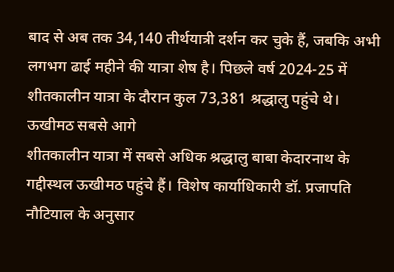बाद से अब तक 34,140 तीर्थयात्री दर्शन कर चुके हैं, जबकि अभी लगभग ढाई महीने की यात्रा शेष है। पिछले वर्ष 2024-25 में शीतकालीन यात्रा के दौरान कुल 73,381 श्रद्धालु पहुंचे थे।
ऊखीमठ सबसे आगे
शीतकालीन यात्रा में सबसे अधिक श्रद्धालु बाबा केदारनाथ के गद्दीस्थल ऊखीमठ पहुंचे हैं। विशेष कार्याधिकारी डॉ. प्रजापति नौटियाल के अनुसार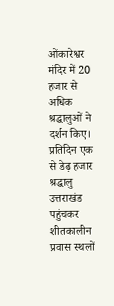ओंकारेश्वर मंदिर में 20 हजार से अधिक श्रद्धालुओं ने दर्शन किए। प्रतिदिन एक से डेढ़ हजार श्रद्धालु उत्तराखंड पहुंचकर शीतकालीन प्रवास स्थलों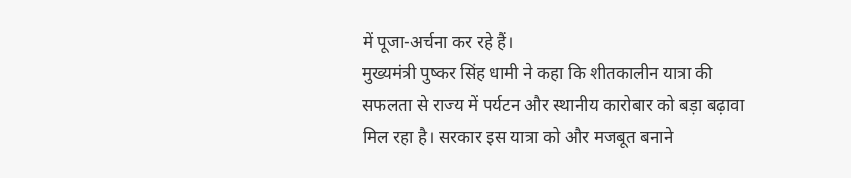में पूजा-अर्चना कर रहे हैं।
मुख्यमंत्री पुष्कर सिंह धामी ने कहा कि शीतकालीन यात्रा की सफलता से राज्य में पर्यटन और स्थानीय कारोबार को बड़ा बढ़ावा मिल रहा है। सरकार इस यात्रा को और मजबूत बनाने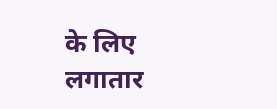के लिए लगातार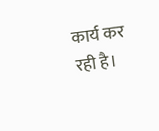कार्य कर रही है।